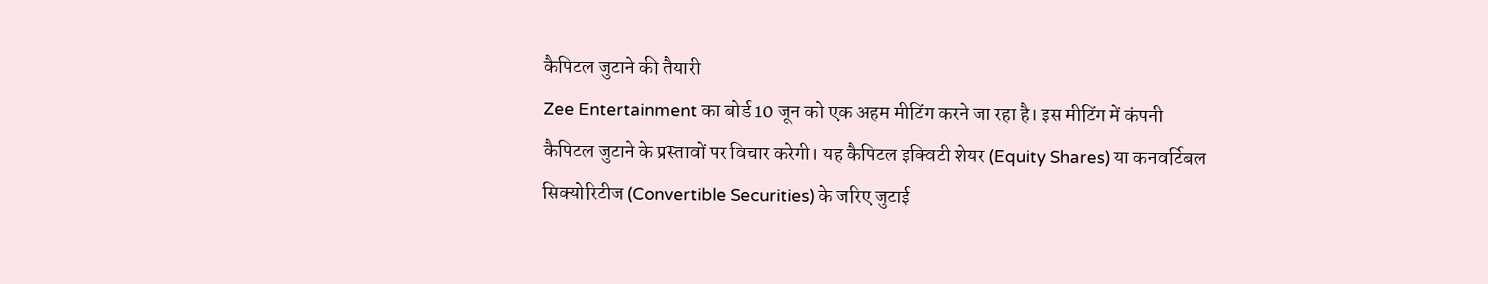कैपिटल जुटाने की तैयारी
Zee Entertainment का बोर्ड 10 जून को एक अहम मीटिंग करने जा रहा है। इस मीटिंग में कंपनी कैपिटल जुटाने के प्रस्तावों पर विचार करेगी। यह कैपिटल इक्विटी शेयर (Equity Shares) या कनवर्टिबल सिक्योरिटीज (Convertible Securities) के जरिए जुटाई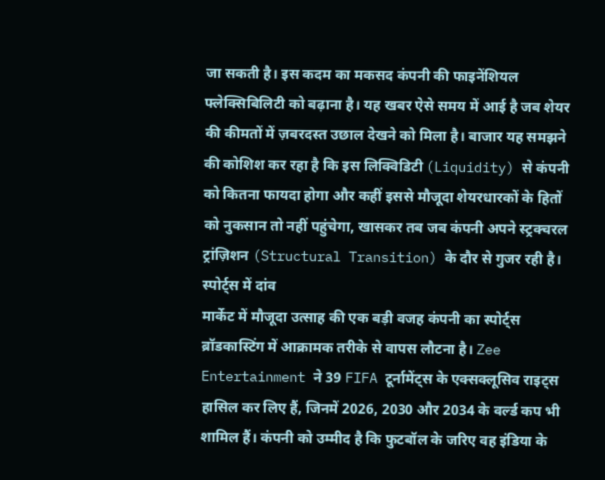जा सकती है। इस कदम का मकसद कंपनी की फाइनेंशियल फ्लेक्सिबिलिटी को बढ़ाना है। यह खबर ऐसे समय में आई है जब शेयर की कीमतों में ज़बरदस्त उछाल देखने को मिला है। बाजार यह समझने की कोशिश कर रहा है कि इस लिक्विडिटी (Liquidity) से कंपनी को कितना फायदा होगा और कहीं इससे मौजूदा शेयरधारकों के हितों को नुकसान तो नहीं पहुंचेगा, खासकर तब जब कंपनी अपने स्ट्रक्चरल ट्रांज़िशन (Structural Transition) के दौर से गुजर रही है।
स्पोर्ट्स में दांव
मार्केट में मौजूदा उत्साह की एक बड़ी वजह कंपनी का स्पोर्ट्स ब्रॉडकास्टिंग में आक्रामक तरीके से वापस लौटना है। Zee Entertainment ने 39 FIFA टूर्नामेंट्स के एक्सक्लूसिव राइट्स हासिल कर लिए हैं, जिनमें 2026, 2030 और 2034 के वर्ल्ड कप भी शामिल हैं। कंपनी को उम्मीद है कि फुटबॉल के जरिए वह इंडिया के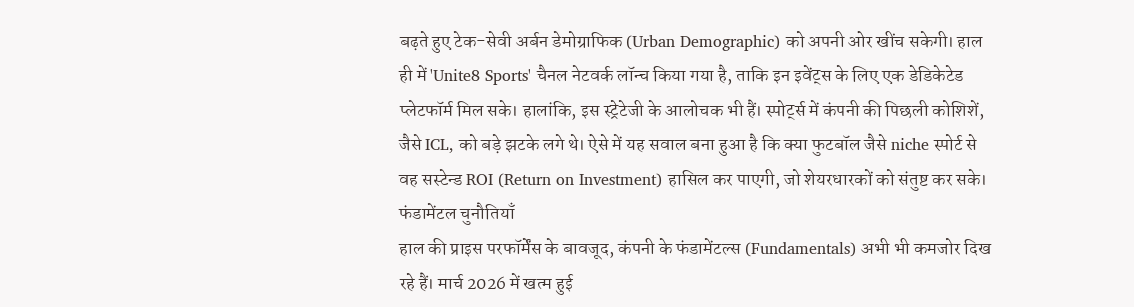बढ़ते हुए टेक-सेवी अर्बन डेमोग्राफिक (Urban Demographic) को अपनी ओर खींच सकेगी। हाल ही में 'Unite8 Sports' चैनल नेटवर्क लॉन्च किया गया है, ताकि इन इवेंट्स के लिए एक डेडिकेटेड प्लेटफॉर्म मिल सके। हालांकि, इस स्ट्रेटेजी के आलोचक भी हैं। स्पोर्ट्स में कंपनी की पिछली कोशिशें, जैसे ICL, को बड़े झटके लगे थे। ऐसे में यह सवाल बना हुआ है कि क्या फुटबॉल जैसे niche स्पोर्ट से वह सस्टेन्ड ROI (Return on Investment) हासिल कर पाएगी, जो शेयरधारकों को संतुष्ट कर सके।
फंडामेंटल चुनौतियाँ
हाल की प्राइस परफॉर्मेंस के बावजूद, कंपनी के फंडामेंटल्स (Fundamentals) अभी भी कमजोर दिख रहे हैं। मार्च 2026 में खत्म हुई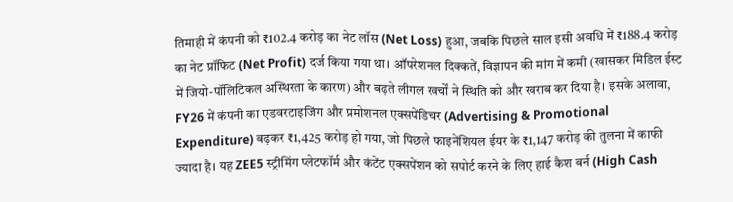तिमाही में कंपनी को ₹102.4 करोड़ का नेट लॉस (Net Loss) हुआ, जबकि पिछले साल इसी अवधि में ₹188.4 करोड़ का नेट प्रॉफिट (Net Profit) दर्ज किया गया था। ऑपरेशनल दिक्कतें, विज्ञापन की मांग में कमी (खासकर मिडिल ईस्ट में जियो-पॉलिटिकल अस्थिरता के कारण) और बढ़ते लीगल खर्चों ने स्थिति को और खराब कर दिया है। इसके अलावा, FY26 में कंपनी का एडवरटाइजिंग और प्रमोशनल एक्सपेंडिचर (Advertising & Promotional Expenditure) बढ़कर ₹1,425 करोड़ हो गया, जो पिछले फाइनेंशियल ईयर के ₹1,147 करोड़ की तुलना में काफी ज्यादा है। यह ZEE5 स्ट्रीमिंग प्लेटफॉर्म और कंटेंट एक्सपेंशन को सपोर्ट करने के लिए हाई कैश बर्न (High Cash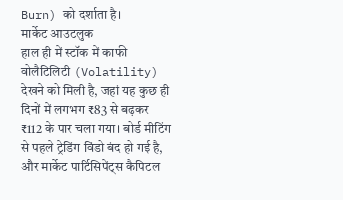Burn) को दर्शाता है।
मार्केट आउटलुक
हाल ही में स्टॉक में काफी वोलैटिलिटी (Volatility) देखने को मिली है, जहां यह कुछ ही दिनों में लगभग ₹83 से बढ़कर ₹112 के पार चला गया। बोर्ड मीटिंग से पहले ट्रेडिंग विंडो बंद हो गई है, और मार्केट पार्टिसिपेंट्स कैपिटल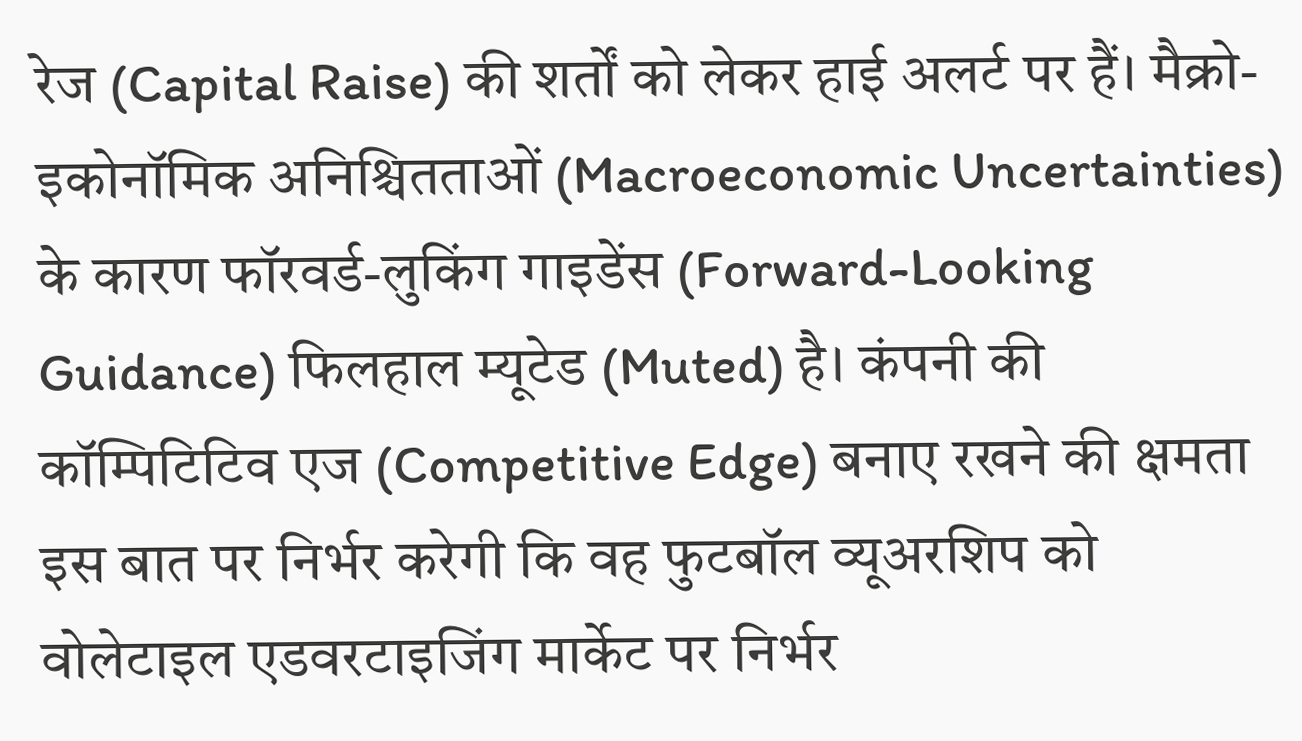रेज (Capital Raise) की शर्तों को लेकर हाई अलर्ट पर हैं। मैक्रो-इकोनॉमिक अनिश्चितताओं (Macroeconomic Uncertainties) के कारण फॉरवर्ड-लुकिंग गाइडेंस (Forward-Looking Guidance) फिलहाल म्यूटेड (Muted) है। कंपनी की कॉम्पिटिटिव एज (Competitive Edge) बनाए रखने की क्षमता इस बात पर निर्भर करेगी कि वह फुटबॉल व्यूअरशिप को वोलेटाइल एडवरटाइजिंग मार्केट पर निर्भर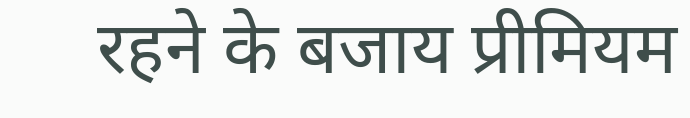रहने के बजाय प्रीमियम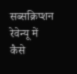सब्सक्रिप्शन रेवेन्यू में कैसे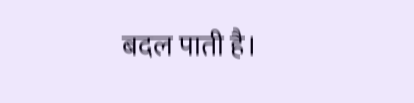बदल पाती है।